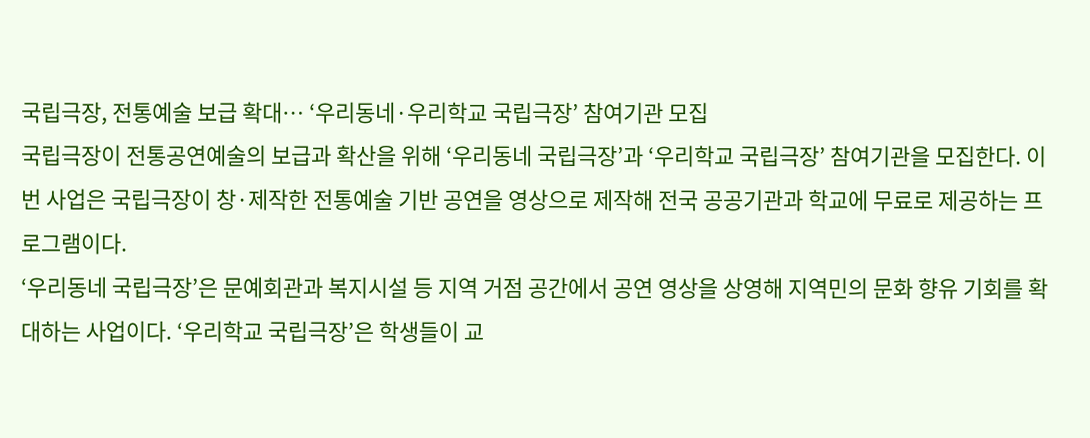국립극장, 전통예술 보급 확대… ‘우리동네·우리학교 국립극장’ 참여기관 모집
국립극장이 전통공연예술의 보급과 확산을 위해 ‘우리동네 국립극장’과 ‘우리학교 국립극장’ 참여기관을 모집한다. 이번 사업은 국립극장이 창·제작한 전통예술 기반 공연을 영상으로 제작해 전국 공공기관과 학교에 무료로 제공하는 프로그램이다.
‘우리동네 국립극장’은 문예회관과 복지시설 등 지역 거점 공간에서 공연 영상을 상영해 지역민의 문화 향유 기회를 확대하는 사업이다. ‘우리학교 국립극장’은 학생들이 교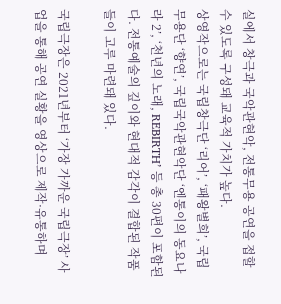실에서 창극과 국악관현악, 전통무용 공연을 접할 수 있도록 구성돼 교육적 가치가 높다.
상영작으로는 국립창극단 ‘리어’, ‘패왕별희’, 국립무용단 ‘향연’, 국립국악관현악단 ‘엔통이의 동요나라 2’, ‘천년의 노래, REBIRTH’ 등 총 30편이 포함된다. 전통예술의 깊이와 현대적 감각이 결합된 작품들이 고루 마련돼 있다.

국립극장은 2021년부터 ‘가장 가까운 국립극장’ 사업을 통해 공연 실황을 영상으로 제작·유통하며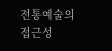전통예술의 접근성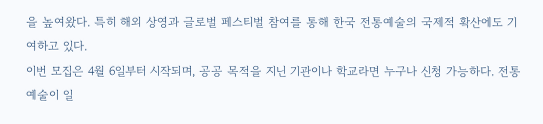을 높여왔다. 특히 해외 상영과 글로벌 페스티벌 참여를 통해 한국 전통예술의 국제적 확산에도 기여하고 있다.
이번 모집은 4월 6일부터 시작되며, 공공 목적을 지닌 기관이나 학교라면 누구나 신청 가능하다. 전통예술이 일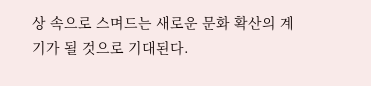상 속으로 스며드는 새로운 문화 확산의 계기가 될 것으로 기대된다.